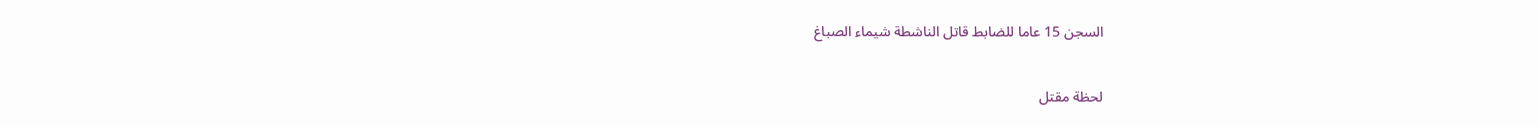السجن 15 عاما للضابط قاتل الناشطة شيماء الصباغ


لحظة مقتل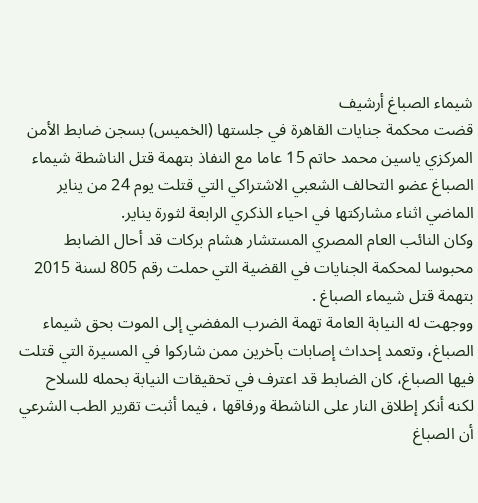شيماء الصباغ أرشيف
قضت محكمة جنايات القاهرة في جلستها (الخميس) بسجن ضابط الأمن المركزي ياسين محمد حاتم 15 عاما مع النفاذ بتهمة قتل الناشطة شيماء الصباغ عضو التحالف الشعبي الاشتراكي التي قتلت يوم 24 من يناير الماضي اثناء مشاركتها في احياء الذكري الرابعة لثورة يناير.
وكان النائب العام المصري المستشار هشام بركات قد أحال الضابط محبوسا لمحكمة الجنايات في القضية التي حملت رقم 805 لسنة 2015 بتهمة قتل شيماء الصباغ .
ووجهت له النيابة العامة تهمة الضرب المفضي إلى الموت بحق شيماء الصباغ، وتعمد إحداث إصابات بآخرين ممن شاركوا في المسيرة التي قتلت فيها الصباغ، كان الضابط قد اعترف في تحقيقات النيابة بحمله للسلاح لكنه أنكر إطلاق النار على الناشطة ورفاقها ، فيما أثبت تقرير الطب الشرعي أن الصباغ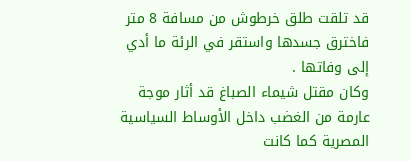قد تلقت طلق خرطوش من مسافة 8 متر فاخترق جسدها واستقر في الرئة ما أدي إلى وفاتها .
وكان مقتل شيماء الصباغ قد أثار موجة عارمة من الغضب داخل الأوساط السياسية المصرية كما كانت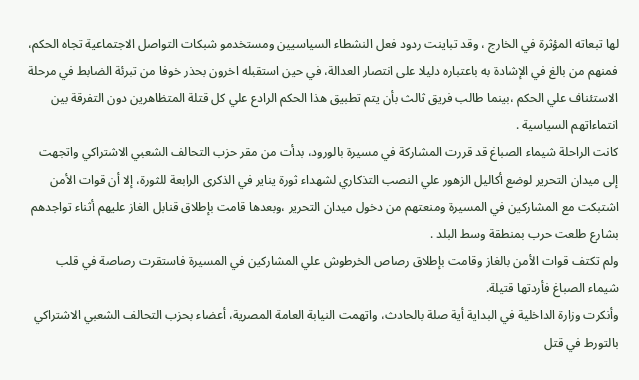لها تبعاته المؤثرة في الخارج ، وقد تباينت ردود فعل النشطاء السياسيين ومستخدمو شبكات التواصل الاجتماعية تجاه الحكم، فمنهم من بالغ في الإشادة به باعتباره دليلا على انتصار العدالة، في حين استقبله اخرون بحذر خوفا من تبرئة الضابط في مرحلة الاستئناف علي الحكم ،بينما طالب فريق ثالث بأن يتم تطبيق هذا الحكم الرادع علي كل قتلة المتظاهرين دون التفرقة بين انتماءاتهم السياسية .
كانت الراحلة شيماء الصباغ قد قررت المشاركة في مسيرة بالورود، بدأت من مقر حزب التحالف الشعبي الاشتراكي واتجهت إلى ميدان التحرير لوضع أكاليل الزهور علي النصب التذكاري لشهداء ثورة يناير في الذكرى الرابعة للثورة، إلا أن قوات الأمن اشتبكت مع المشاركين في المسيرة ومنعتهم من دخول ميدان التحرير ،وبعدها قامت بإطلاق قنابل الغاز عليهم أثناء تواجدهم بشارع طلعت حرب بمنطقة وسط البلد .
ولم تكتف قوات الأمن بالغاز وقامت بإطلاق رصاص الخرطوش علي المشاركين في المسيرة فاستقرت رصاصة في قلب شيماء الصباغ فأردتها قتيلة.
وأنكرت وزارة الداخلية في البداية أية صلة بالحادث، واتهمت النيابة العامة المصرية، أعضاء بحزب التحالف الشعبي الاشتراكي بالتورط في قتل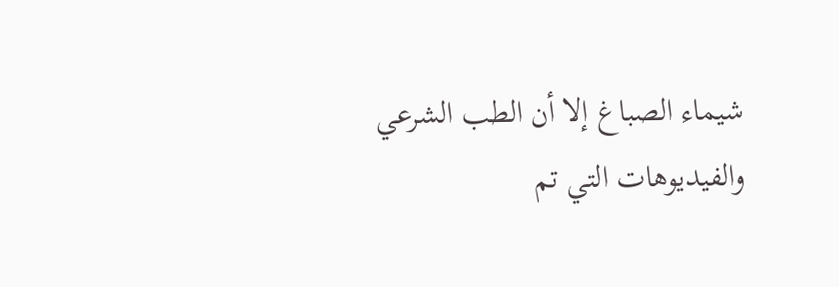شيماء الصباغ إلا أن الطب الشرعي والفيديوهات التي تم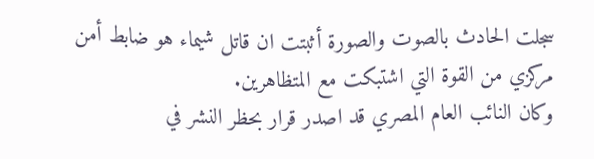سجلت الحادث بالصوت والصورة أثبتت ان قاتل شيماء هو ضابط أمن مركزي من القوة التي اشتبكت مع المتظاهرين.
وكان النائب العام المصري قد اصدر قرار بحظر النشر في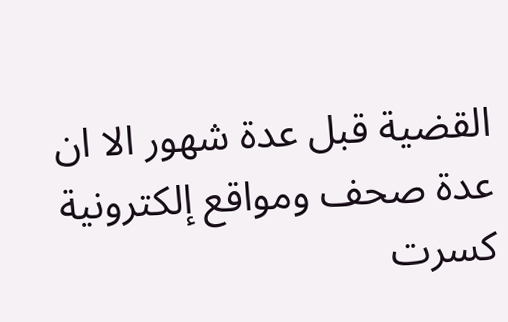القضية قبل عدة شهور الا ان عدة صحف ومواقع إلكترونية كسرت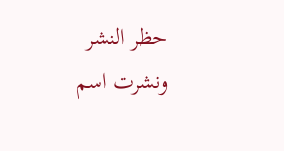حظر النشر ونشرت اسم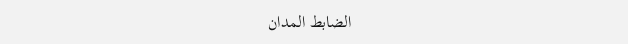الضابط المدان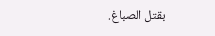بقتل الصباغ.